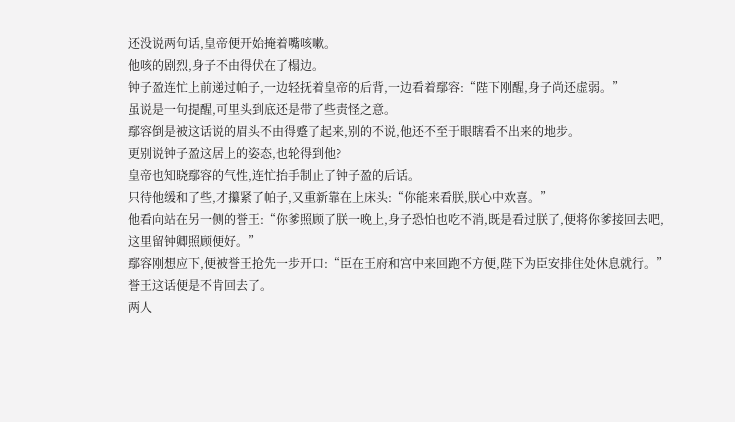还没说两句话,皇帝便开始掩着嘴咳嗽。
他咳的剧烈,身子不由得伏在了榻边。
钟子盈连忙上前递过帕子,一边轻抚着皇帝的后背,一边看着鄢容:“陛下刚醒,身子尚还虚弱。”
虽说是一句提醒,可里头到底还是带了些责怪之意。
鄢容倒是被这话说的眉头不由得蹙了起来,别的不说,他还不至于眼瞎看不出来的地步。
更别说钟子盈这居上的姿态,也轮得到他?
皇帝也知晓鄢容的气性,连忙抬手制止了钟子盈的后话。
只待他缓和了些,才攥紧了帕子,又重新靠在上床头:“你能来看朕,朕心中欢喜。”
他看向站在另一侧的誉王:“你爹照顾了朕一晚上,身子恐怕也吃不消,既是看过朕了,便将你爹接回去吧,这里留钟卿照顾便好。”
鄢容刚想应下,便被誉王抢先一步开口:“臣在王府和宫中来回跑不方便,陛下为臣安排住处休息就行。”
誉王这话便是不肯回去了。
两人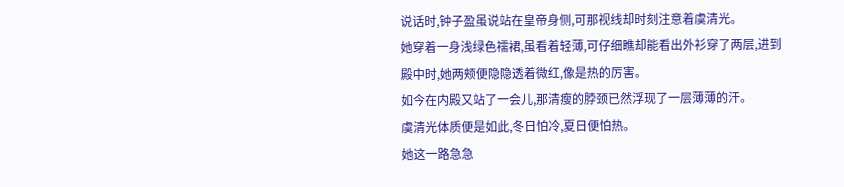说话时,钟子盈虽说站在皇帝身侧,可那视线却时刻注意着虞清光。
她穿着一身浅绿色襦裙,虽看着轻薄,可仔细瞧却能看出外衫穿了两层,进到殿中时,她两颊便隐隐透着微红,像是热的厉害。
如今在内殿又站了一会儿,那清瘦的脖颈已然浮现了一层薄薄的汗。
虞清光体质便是如此,冬日怕冷,夏日便怕热。
她这一路急急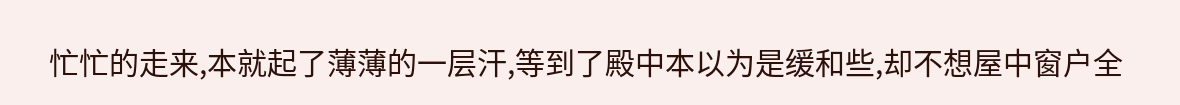忙忙的走来,本就起了薄薄的一层汗,等到了殿中本以为是缓和些,却不想屋中窗户全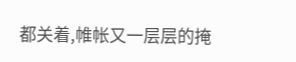都关着,帷帐又一层层的掩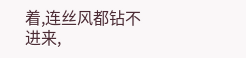着,连丝风都钻不进来,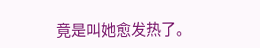竟是叫她愈发热了。